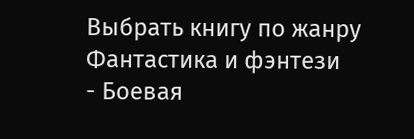Выбрать книгу по жанру
Фантастика и фэнтези
- Боевая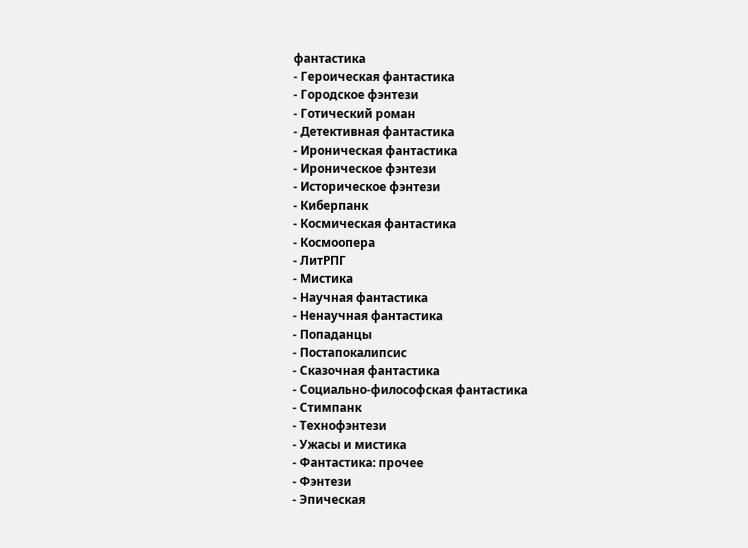фантастика
- Героическая фантастика
- Городское фэнтези
- Готический роман
- Детективная фантастика
- Ироническая фантастика
- Ироническое фэнтези
- Историческое фэнтези
- Киберпанк
- Космическая фантастика
- Космоопера
- ЛитРПГ
- Мистика
- Научная фантастика
- Ненаучная фантастика
- Попаданцы
- Постапокалипсис
- Сказочная фантастика
- Социально-философская фантастика
- Стимпанк
- Технофэнтези
- Ужасы и мистика
- Фантастика: прочее
- Фэнтези
- Эпическая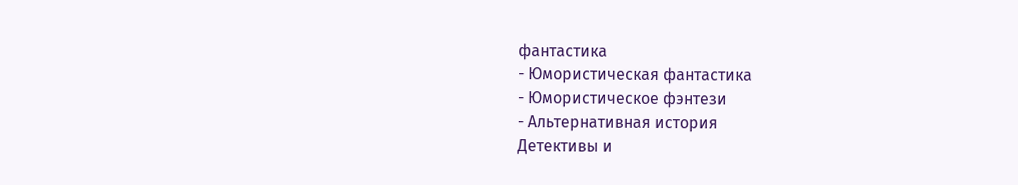фантастика
- Юмористическая фантастика
- Юмористическое фэнтези
- Альтернативная история
Детективы и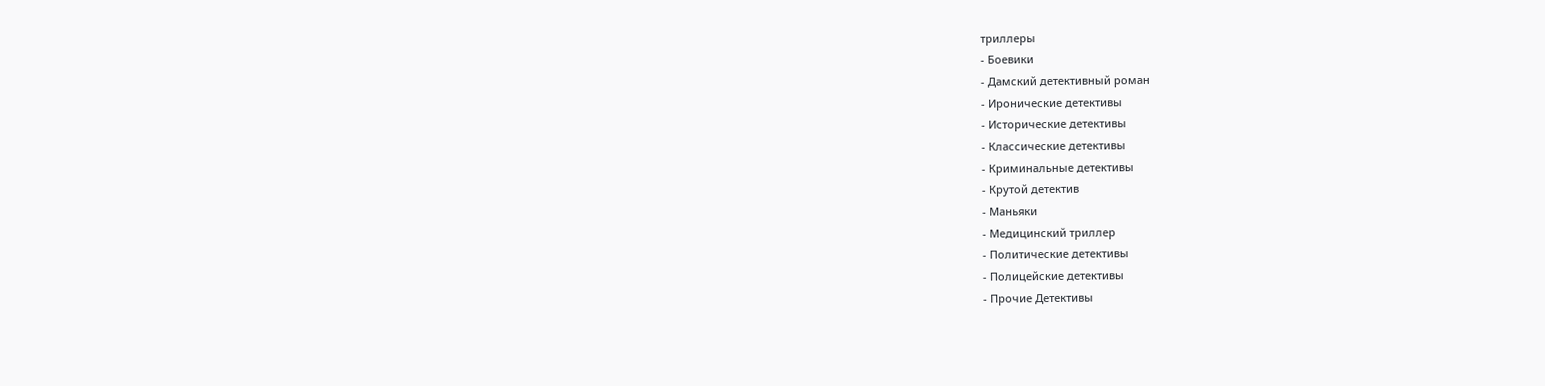триллеры
- Боевики
- Дамский детективный роман
- Иронические детективы
- Исторические детективы
- Классические детективы
- Криминальные детективы
- Крутой детектив
- Маньяки
- Медицинский триллер
- Политические детективы
- Полицейские детективы
- Прочие Детективы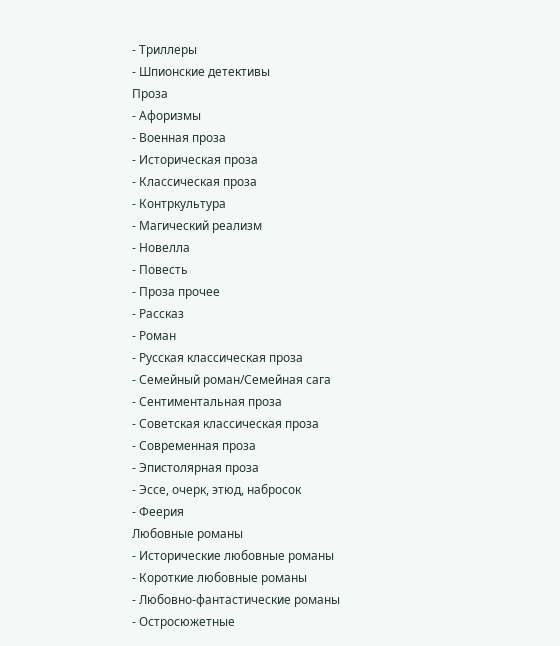- Триллеры
- Шпионские детективы
Проза
- Афоризмы
- Военная проза
- Историческая проза
- Классическая проза
- Контркультура
- Магический реализм
- Новелла
- Повесть
- Проза прочее
- Рассказ
- Роман
- Русская классическая проза
- Семейный роман/Семейная сага
- Сентиментальная проза
- Советская классическая проза
- Современная проза
- Эпистолярная проза
- Эссе, очерк, этюд, набросок
- Феерия
Любовные романы
- Исторические любовные романы
- Короткие любовные романы
- Любовно-фантастические романы
- Остросюжетные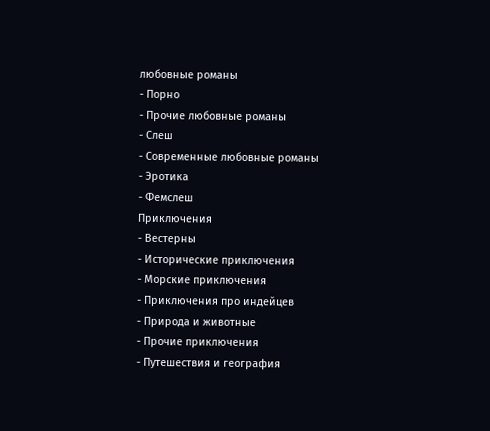любовные романы
- Порно
- Прочие любовные романы
- Слеш
- Современные любовные романы
- Эротика
- Фемслеш
Приключения
- Вестерны
- Исторические приключения
- Морские приключения
- Приключения про индейцев
- Природа и животные
- Прочие приключения
- Путешествия и география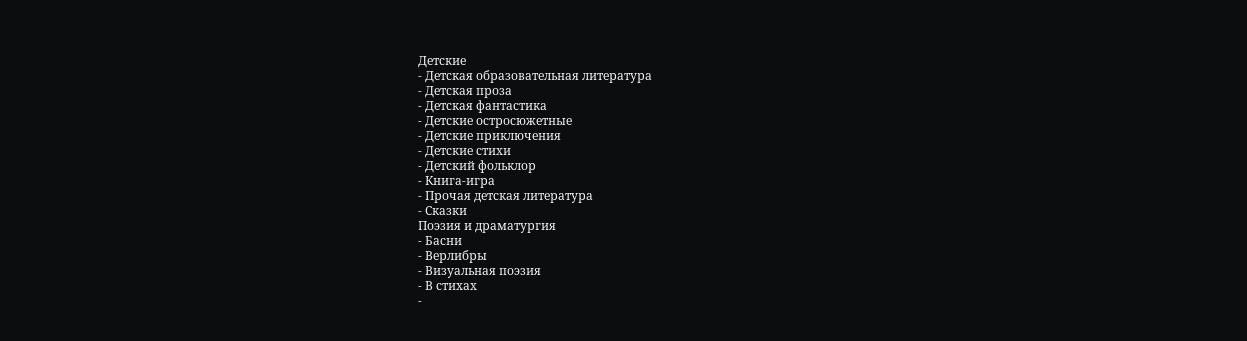Детские
- Детская образовательная литература
- Детская проза
- Детская фантастика
- Детские остросюжетные
- Детские приключения
- Детские стихи
- Детский фольклор
- Книга-игра
- Прочая детская литература
- Сказки
Поэзия и драматургия
- Басни
- Верлибры
- Визуальная поэзия
- В стихах
-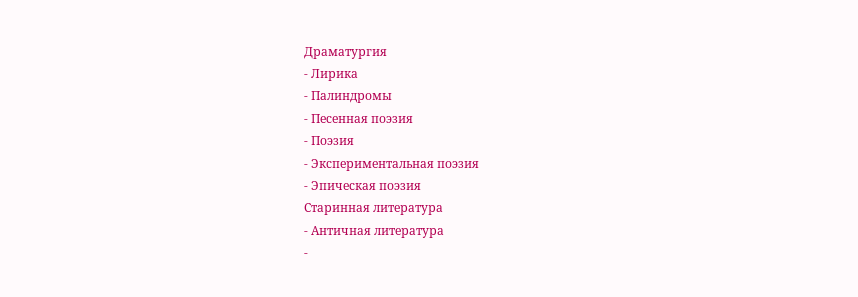Драматургия
- Лирика
- Палиндромы
- Песенная поэзия
- Поэзия
- Экспериментальная поэзия
- Эпическая поэзия
Старинная литература
- Античная литература
-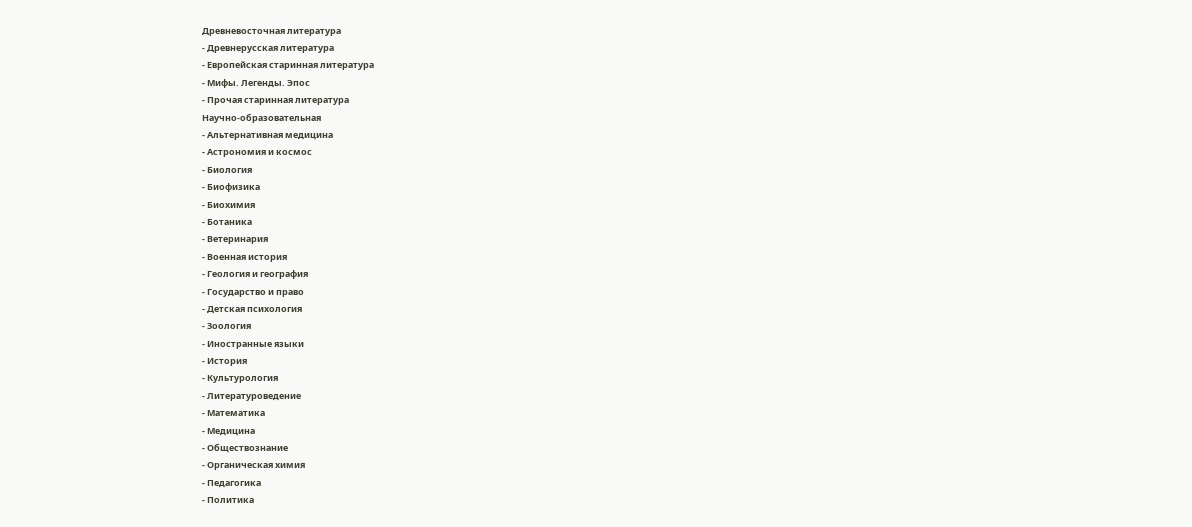Древневосточная литература
- Древнерусская литература
- Европейская старинная литература
- Мифы. Легенды. Эпос
- Прочая старинная литература
Научно-образовательная
- Альтернативная медицина
- Астрономия и космос
- Биология
- Биофизика
- Биохимия
- Ботаника
- Ветеринария
- Военная история
- Геология и география
- Государство и право
- Детская психология
- Зоология
- Иностранные языки
- История
- Культурология
- Литературоведение
- Математика
- Медицина
- Обществознание
- Органическая химия
- Педагогика
- Политика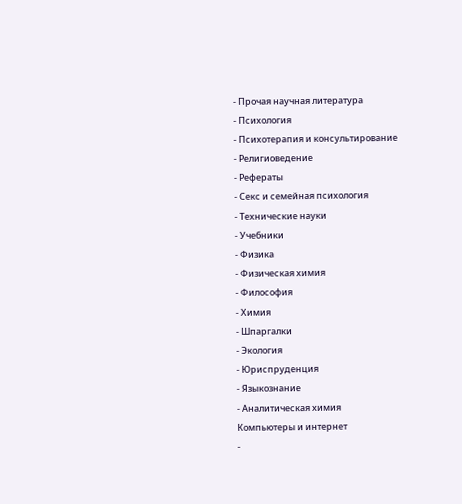- Прочая научная литература
- Психология
- Психотерапия и консультирование
- Религиоведение
- Рефераты
- Секс и семейная психология
- Технические науки
- Учебники
- Физика
- Физическая химия
- Философия
- Химия
- Шпаргалки
- Экология
- Юриспруденция
- Языкознание
- Аналитическая химия
Компьютеры и интернет
-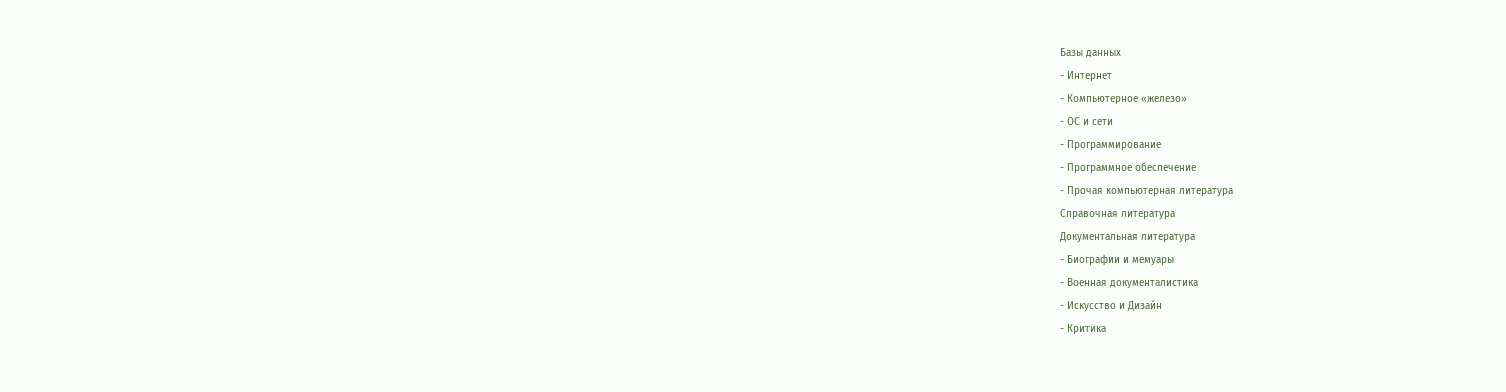Базы данных
- Интернет
- Компьютерное «железо»
- ОС и сети
- Программирование
- Программное обеспечение
- Прочая компьютерная литература
Справочная литература
Документальная литература
- Биографии и мемуары
- Военная документалистика
- Искусство и Дизайн
- Критика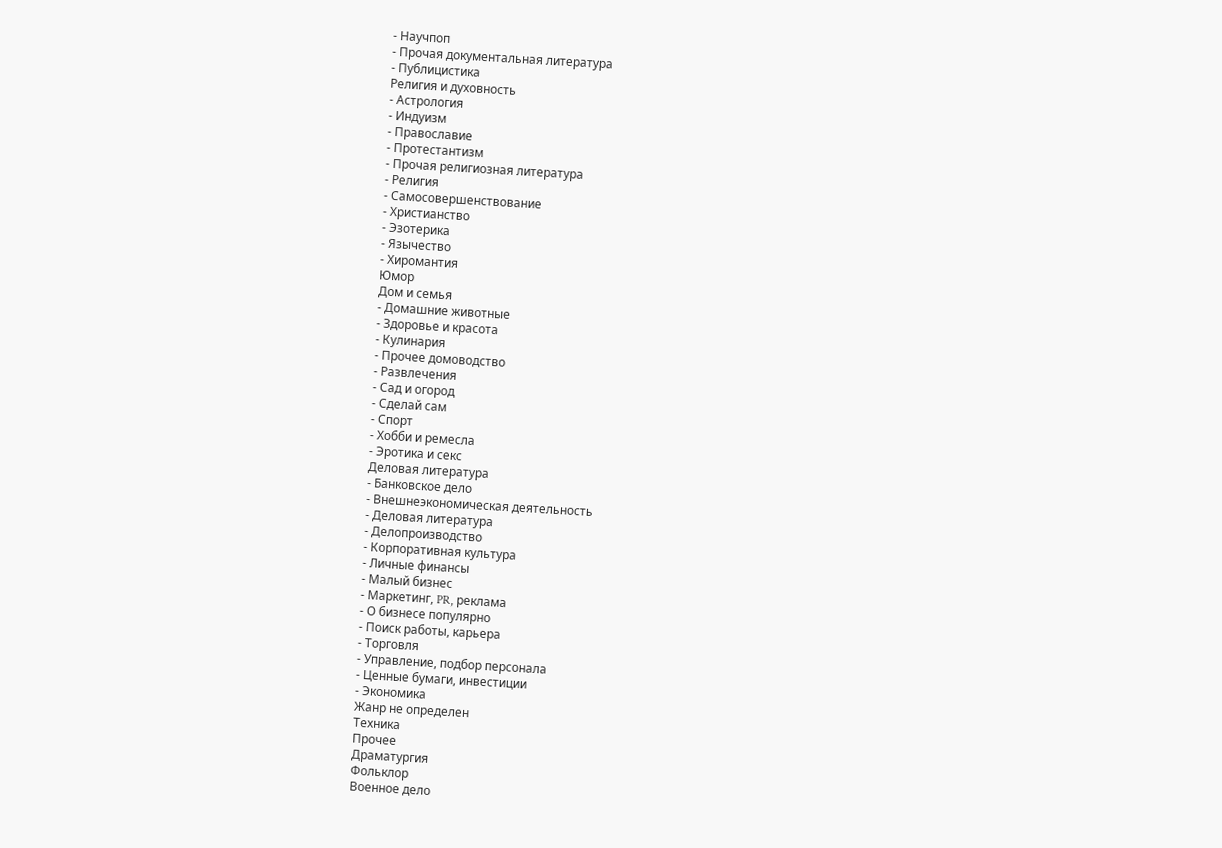- Научпоп
- Прочая документальная литература
- Публицистика
Религия и духовность
- Астрология
- Индуизм
- Православие
- Протестантизм
- Прочая религиозная литература
- Религия
- Самосовершенствование
- Христианство
- Эзотерика
- Язычество
- Хиромантия
Юмор
Дом и семья
- Домашние животные
- Здоровье и красота
- Кулинария
- Прочее домоводство
- Развлечения
- Сад и огород
- Сделай сам
- Спорт
- Хобби и ремесла
- Эротика и секс
Деловая литература
- Банковское дело
- Внешнеэкономическая деятельность
- Деловая литература
- Делопроизводство
- Корпоративная культура
- Личные финансы
- Малый бизнес
- Маркетинг, PR, реклама
- О бизнесе популярно
- Поиск работы, карьера
- Торговля
- Управление, подбор персонала
- Ценные бумаги, инвестиции
- Экономика
Жанр не определен
Техника
Прочее
Драматургия
Фольклор
Военное дело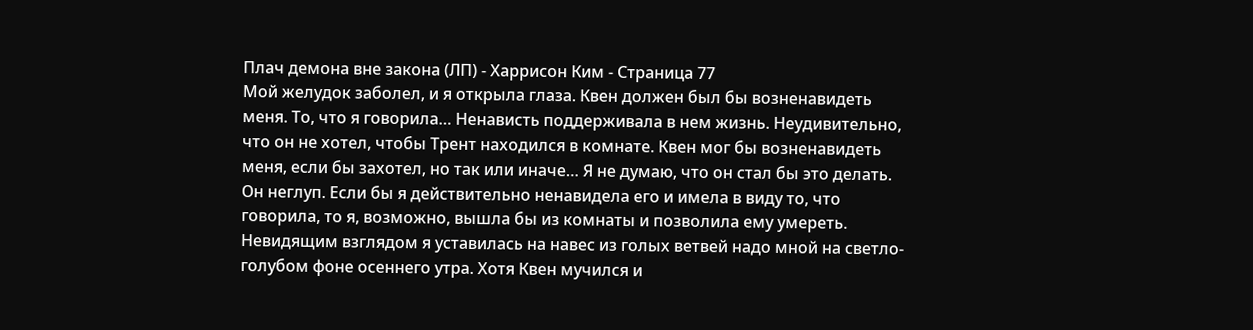Плач демона вне закона (ЛП) - Харрисон Ким - Страница 77
Мой желудок заболел, и я открыла глаза. Квен должен был бы возненавидеть меня. То, что я говорила… Ненависть поддерживала в нем жизнь. Неудивительно, что он не хотел, чтобы Трент находился в комнате. Квен мог бы возненавидеть меня, если бы захотел, но так или иначе… Я не думаю, что он стал бы это делать. Он неглуп. Если бы я действительно ненавидела его и имела в виду то, что говорила, то я, возможно, вышла бы из комнаты и позволила ему умереть.
Невидящим взглядом я уставилась на навес из голых ветвей надо мной на светло-голубом фоне осеннего утра. Хотя Квен мучился и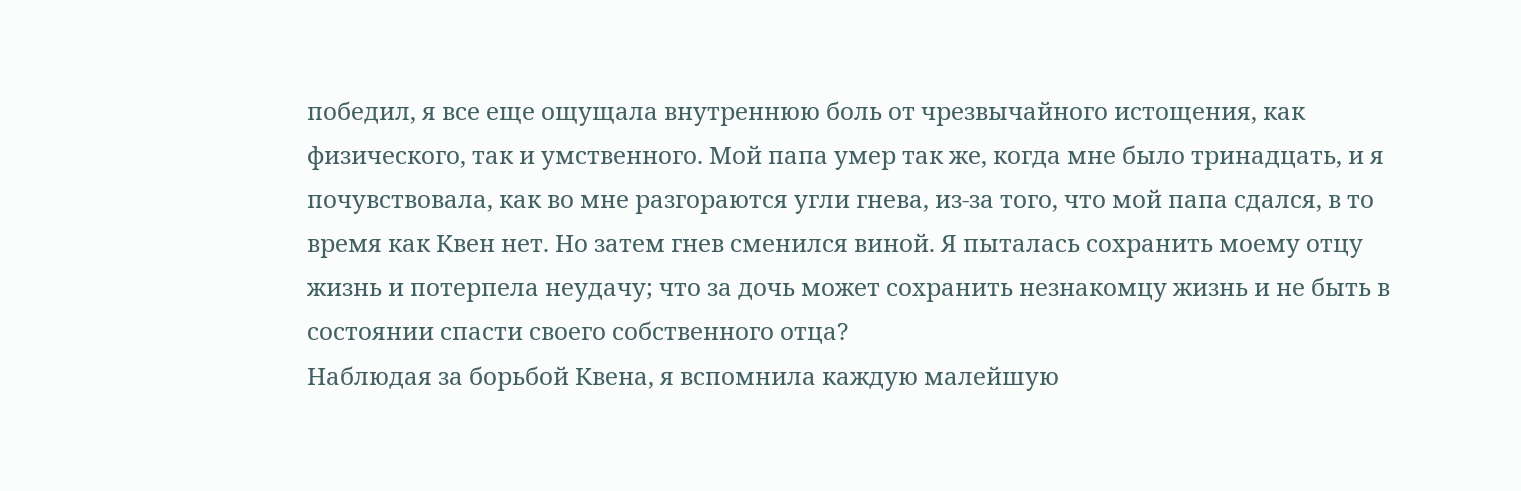победил, я все еще ощущала внутреннюю боль от чрезвычайного истощения, как физического, так и умственного. Мой папа умер так же, когда мне было тринадцать, и я почувствовала, как во мне разгораются угли гнева, из-за того, что мой папа сдался, в то время как Квен нет. Но затем гнев сменился виной. Я пыталась сохранить моему отцу жизнь и потерпела неудачу; что за дочь может сохранить незнакомцу жизнь и не быть в состоянии спасти своего собственного отца?
Наблюдая за борьбой Квена, я вспомнила каждую малейшую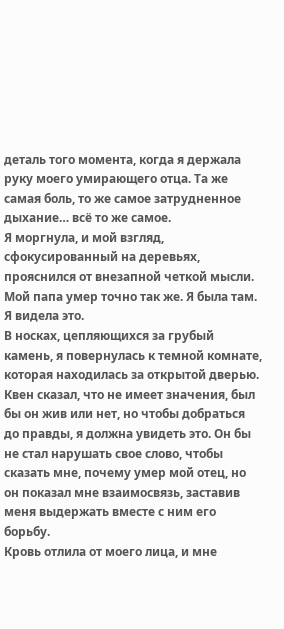деталь того момента, когда я держала руку моего умирающего отца. Та же самая боль, то же самое затрудненное дыхание… всё то же самое.
Я моргнула, и мой взгляд, сфокусированный на деревьях, прояснился от внезапной четкой мысли. Мой папа умер точно так же. Я была там. Я видела это.
В носках, цепляющихся за грубый камень, я повернулась к темной комнате, которая находилась за открытой дверью. Квен сказал, что не имеет значения, был бы он жив или нет, но чтобы добраться до правды, я должна увидеть это. Он бы не стал нарушать свое слово, чтобы сказать мне, почему умер мой отец, но он показал мне взаимосвязь, заставив меня выдержать вместе с ним его борьбу.
Кровь отлила от моего лица, и мне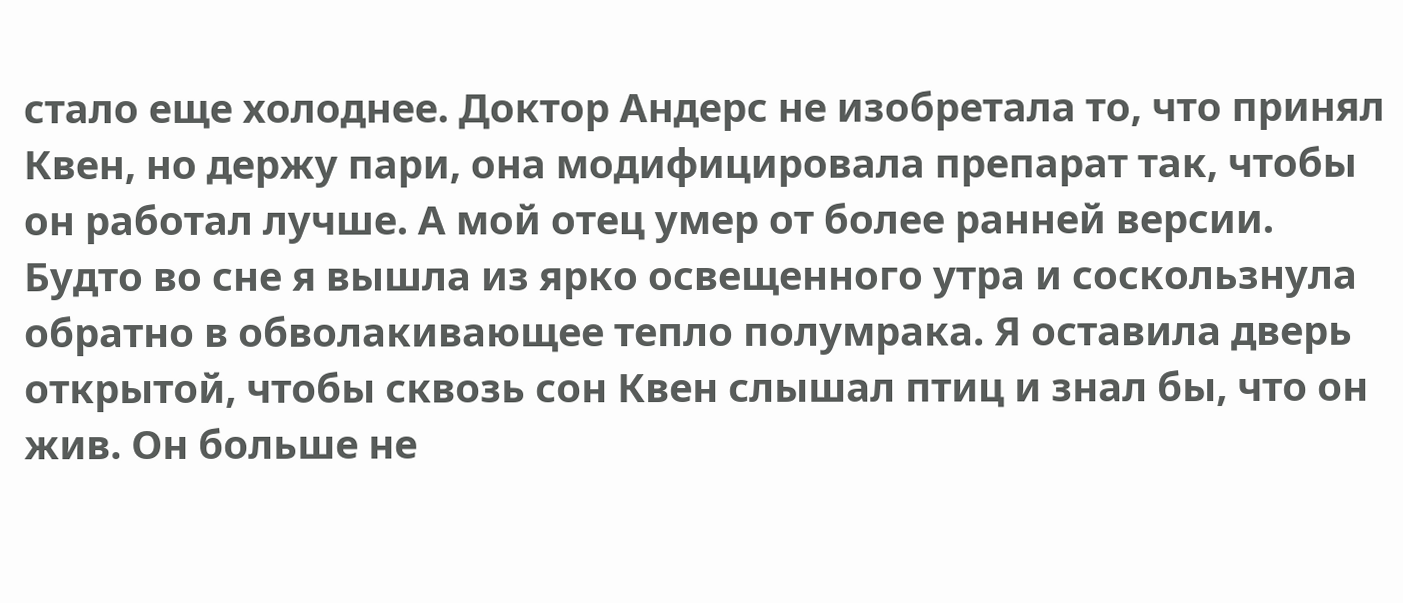стало еще холоднее. Доктор Андерс не изобретала то, что принял Квен, но держу пари, она модифицировала препарат так, чтобы он работал лучше. А мой отец умер от более ранней версии.
Будто во сне я вышла из ярко освещенного утра и соскользнула обратно в обволакивающее тепло полумрака. Я оставила дверь открытой, чтобы сквозь сон Квен слышал птиц и знал бы, что он жив. Он больше не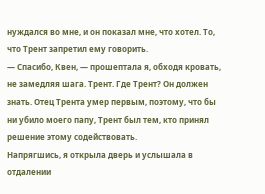нуждался во мне, и он показал мне, что хотел. То, что Трент запретил ему говорить.
— Спасибо, Квен, — прошептала я, обходя кровать, не замедляя шага. Трент. Где Трент? Он должен знать. Отец Трента умер первым, поэтому, что бы ни убило моего папу, Трент был тем, кто принял решение этому содействовать.
Напрягшись, я открыла дверь и услышала в отдалении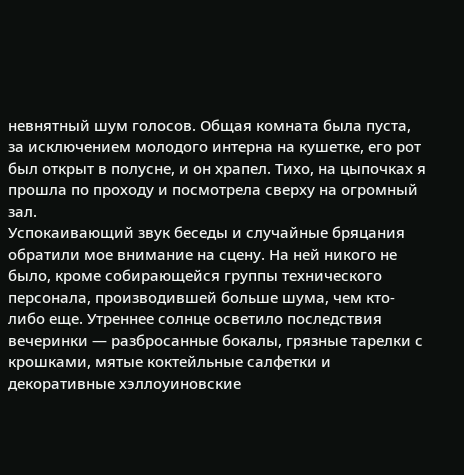невнятный шум голосов. Общая комната была пуста, за исключением молодого интерна на кушетке, его рот был открыт в полусне, и он храпел. Тихо, на цыпочках я прошла по проходу и посмотрела сверху на огромный зал.
Успокаивающий звук беседы и случайные бряцания обратили мое внимание на сцену. На ней никого не было, кроме собирающейся группы технического персонала, производившей больше шума, чем кто-либо еще. Утреннее солнце осветило последствия вечеринки — разбросанные бокалы, грязные тарелки с крошками, мятые коктейльные салфетки и декоративные хэллоуиновские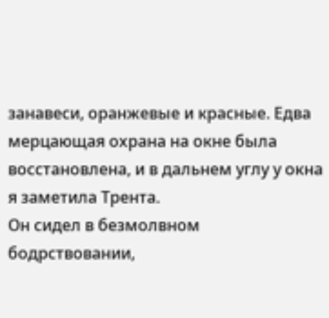занавеси, оранжевые и красные. Едва мерцающая охрана на окне была восстановлена, и в дальнем углу у окна я заметила Трента.
Он сидел в безмолвном бодрствовании,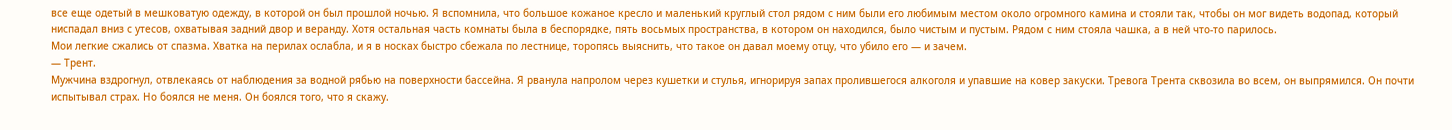все еще одетый в мешковатую одежду, в которой он был прошлой ночью. Я вспомнила, что большое кожаное кресло и маленький круглый стол рядом с ним были его любимым местом около огромного камина и стояли так, чтобы он мог видеть водопад, который ниспадал вниз с утесов, охватывая задний двор и веранду. Хотя остальная часть комнаты была в беспорядке, пять восьмых пространства, в котором он находился, было чистым и пустым. Рядом с ним стояла чашка, а в ней что-то парилось.
Мои легкие сжались от спазма. Хватка на перилах ослабла, и я в носках быстро сбежала по лестнице, торопясь выяснить, что такое он давал моему отцу, что убило его — и зачем.
— Трент.
Мужчина вздрогнул, отвлекаясь от наблюдения за водной рябью на поверхности бассейна. Я рванула напролом через кушетки и стулья, игнорируя запах пролившегося алкоголя и упавшие на ковер закуски. Тревога Трента сквозила во всем, он выпрямился. Он почти испытывал страх. Но боялся не меня. Он боялся того, что я скажу.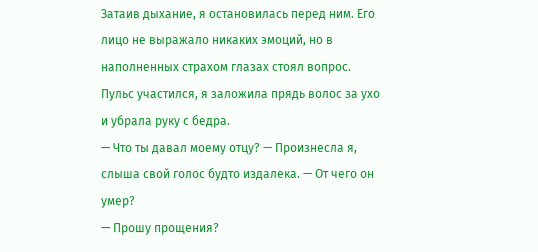Затаив дыхание, я остановилась перед ним. Его лицо не выражало никаких эмоций, но в наполненных страхом глазах стоял вопрос. Пульс участился, я заложила прядь волос за ухо и убрала руку с бедра.
— Что ты давал моему отцу? — Произнесла я, слыша свой голос будто издалека. — От чего он умер?
— Прошу прощения?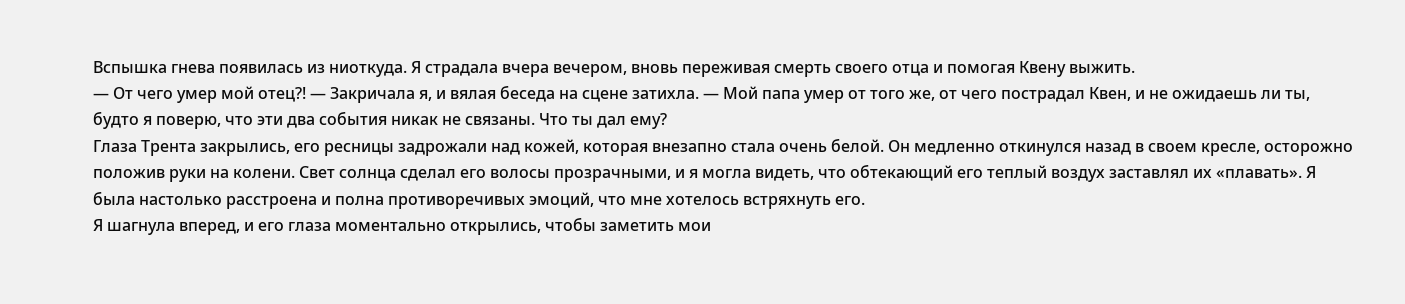Вспышка гнева появилась из ниоткуда. Я страдала вчера вечером, вновь переживая смерть своего отца и помогая Квену выжить.
— От чего умер мой отец?! — Закричала я, и вялая беседа на сцене затихла. — Мой папа умер от того же, от чего пострадал Квен, и не ожидаешь ли ты, будто я поверю, что эти два события никак не связаны. Что ты дал ему?
Глаза Трента закрылись, его ресницы задрожали над кожей, которая внезапно стала очень белой. Он медленно откинулся назад в своем кресле, осторожно положив руки на колени. Свет солнца сделал его волосы прозрачными, и я могла видеть, что обтекающий его теплый воздух заставлял их «плавать». Я была настолько расстроена и полна противоречивых эмоций, что мне хотелось встряхнуть его.
Я шагнула вперед, и его глаза моментально открылись, чтобы заметить мои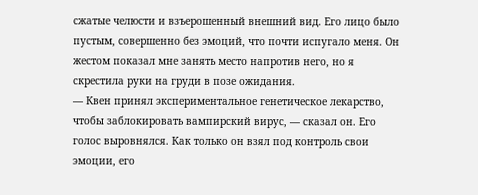сжатые челюсти и взъерошенный внешний вид. Его лицо было пустым, совершенно без эмоций, что почти испугало меня. Он жестом показал мне занять место напротив него, но я скрестила руки на груди в позе ожидания.
— Квен принял экспериментальное генетическое лекарство, чтобы заблокировать вампирский вирус, — сказал он. Его голос выровнялся. Как только он взял под контроль свои эмоции, его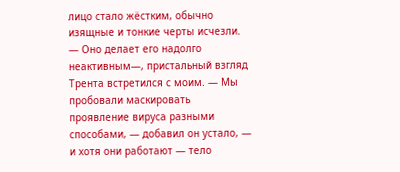лицо стало жёстким, обычно изящные и тонкие черты исчезли. — Оно делает его надолго неактивным—, пристальный взгляд Трента встретился с моим. — Мы пробовали маскировать проявление вируса разными способами, — добавил он устало, — и хотя они работают — тело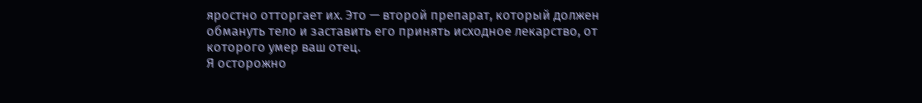яростно отторгает их. Это — второй препарат, который должен обмануть тело и заставить его принять исходное лекарство, от которого умер ваш отец.
Я осторожно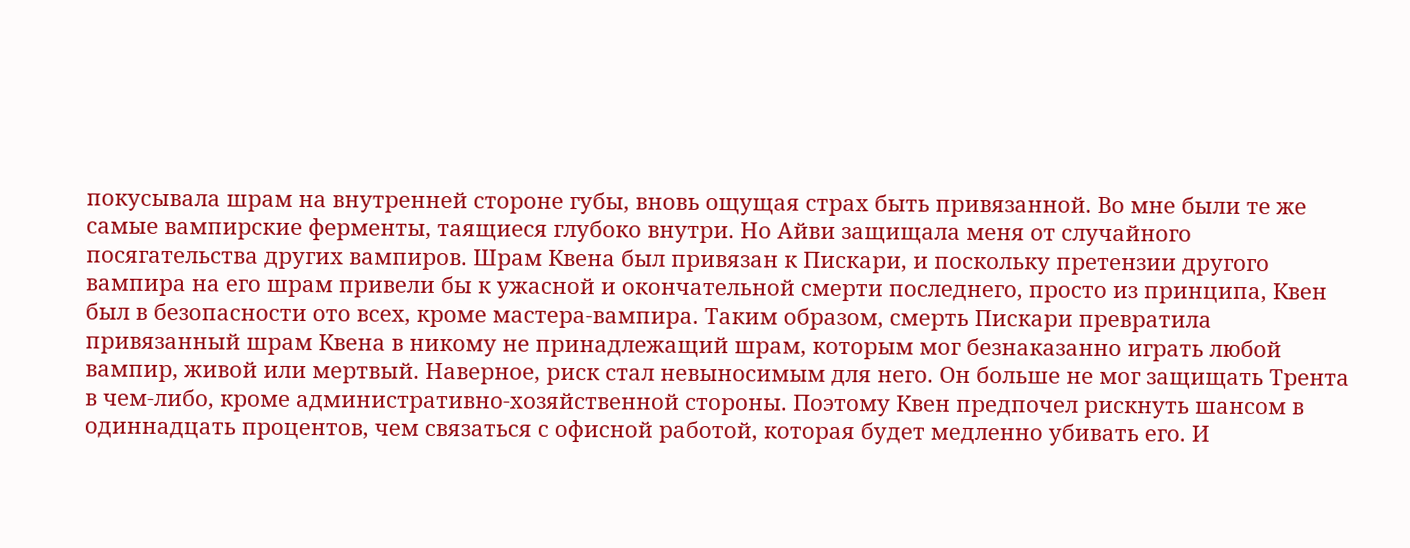покусывала шрам на внутренней стороне губы, вновь ощущая страх быть привязанной. Во мне были те же самые вампирские ферменты, таящиеся глубоко внутри. Но Айви защищала меня от случайного посягательства других вампиров. Шрам Квена был привязан к Пискари, и поскольку претензии другого вампира на его шрам привели бы к ужасной и окончательной смерти последнего, просто из принципа, Квен был в безопасности ото всех, кроме мастера-вампира. Таким образом, смерть Пискари превратила привязанный шрам Квена в никому не принадлежащий шрам, которым мог безнаказанно играть любой вампир, живой или мертвый. Наверное, риск стал невыносимым для него. Он больше не мог защищать Трента в чем-либо, кроме административно-хозяйственной стороны. Поэтому Квен предпочел рискнуть шансом в одиннадцать процентов, чем связаться с офисной работой, которая будет медленно убивать его. И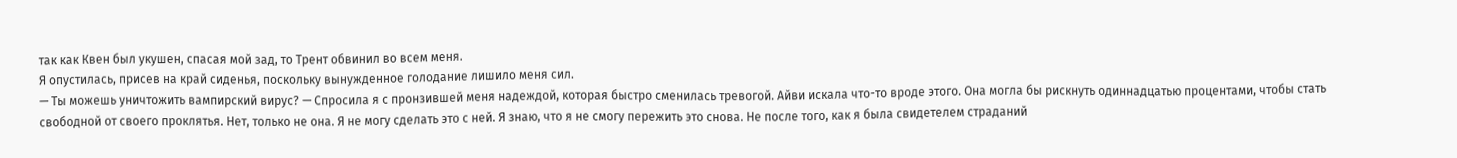так как Квен был укушен, спасая мой зад, то Трент обвинил во всем меня.
Я опустилась, присев на край сиденья, поскольку вынужденное голодание лишило меня сил.
— Ты можешь уничтожить вампирский вирус? — Спросила я с пронзившей меня надеждой, которая быстро сменилась тревогой. Айви искала что-то вроде этого. Она могла бы рискнуть одиннадцатью процентами, чтобы стать свободной от своего проклятья. Нет, только не она. Я не могу сделать это с ней. Я знаю, что я не смогу пережить это снова. Не после того, как я была свидетелем страданий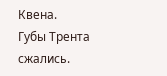Квена.
Губы Трента сжались.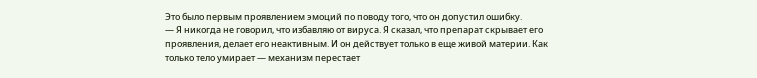Это было первым проявлением эмоций по поводу того, что он допустил ошибку.
— Я никогда не говорил, что избавляю от вируса. Я сказал, что препарат скрывает его проявления, делает его неактивным. И он действует только в еще живой материи. Как только тело умирает — механизм перестает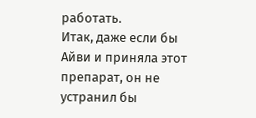работать.
Итак, даже если бы Айви и приняла этот препарат, он не устранил бы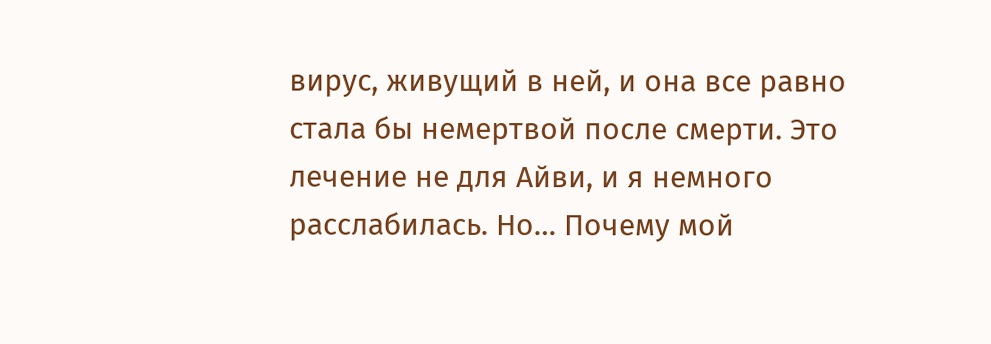вирус, живущий в ней, и она все равно стала бы немертвой после смерти. Это лечение не для Айви, и я немного расслабилась. Но… Почему мой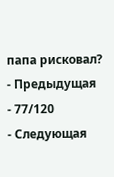папа рисковал?
- Предыдущая
- 77/120
- Следующая